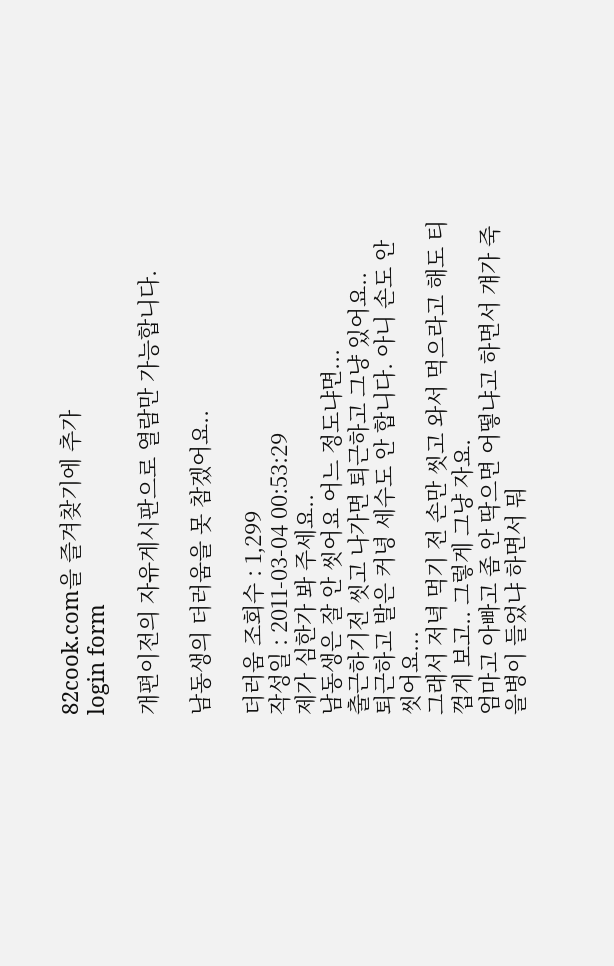82cook.com을 즐겨찾기에 추가
login form

개편이전의 자유게시판으로 열람만 가능합니다.

남동생의 더러움을 못 참겠어요..

더러움 조회수 : 1,299
작성일 : 2011-03-04 00:53:29
제가 심한가 봐 주세요..
남동생은 잘 안 씻어요 어느 정도냐면...
출근하기전 씻고 나가면 퇴근하고 그냥 있어요..
퇴근하고 발은 커녕 세수도 안 합니다. 아니 손도 안 씻어요...
그래서 저녁 먹기 전 손만 씻고 와서 먹으라고 해도 티껍게 보고.. 그렇게 그냥 자요.
엄마고 아빠고 좀 안 딱으면 어떻냐고 하면서 걔가 죽을병이 들었냐 하면서 뭐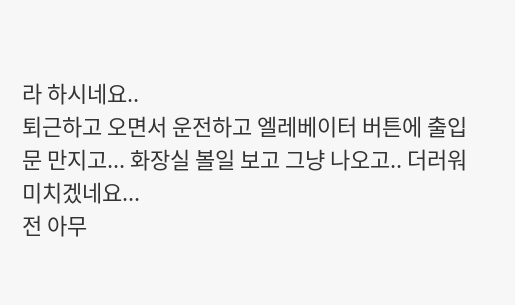라 하시네요..
퇴근하고 오면서 운전하고 엘레베이터 버튼에 출입문 만지고... 화장실 볼일 보고 그냥 나오고.. 더러워 미치겠네요...
전 아무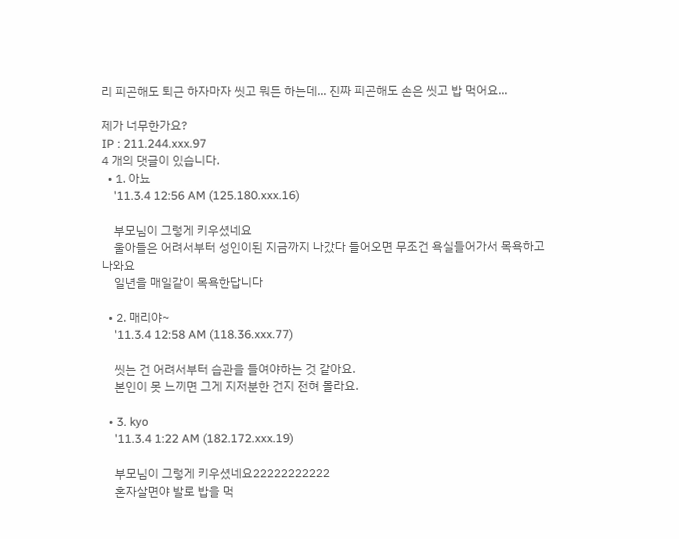리 피곤해도 퇴근 하자마자 씻고 뭐든 하는데... 진짜 피곤해도 손은 씻고 밥 먹어요...

제가 너무한가요?
IP : 211.244.xxx.97
4 개의 댓글이 있습니다.
  • 1. 아뇨
    '11.3.4 12:56 AM (125.180.xxx.16)

    부모님이 그렇게 키우셨네요
    울아들은 어려서부터 성인이된 지금까지 나갔다 들어오면 무조건 욕실들어가서 목욕하고 나와요
    일년을 매일같이 목욕한답니다

  • 2. 매리야~
    '11.3.4 12:58 AM (118.36.xxx.77)

    씻는 건 어려서부터 습관을 들여야하는 것 같아요.
    본인이 못 느끼면 그게 지저분한 건지 전혀 몰라요.

  • 3. kyo
    '11.3.4 1:22 AM (182.172.xxx.19)

    부모님이 그렇게 키우셨네요22222222222
    혼자살면야 발로 밥을 먹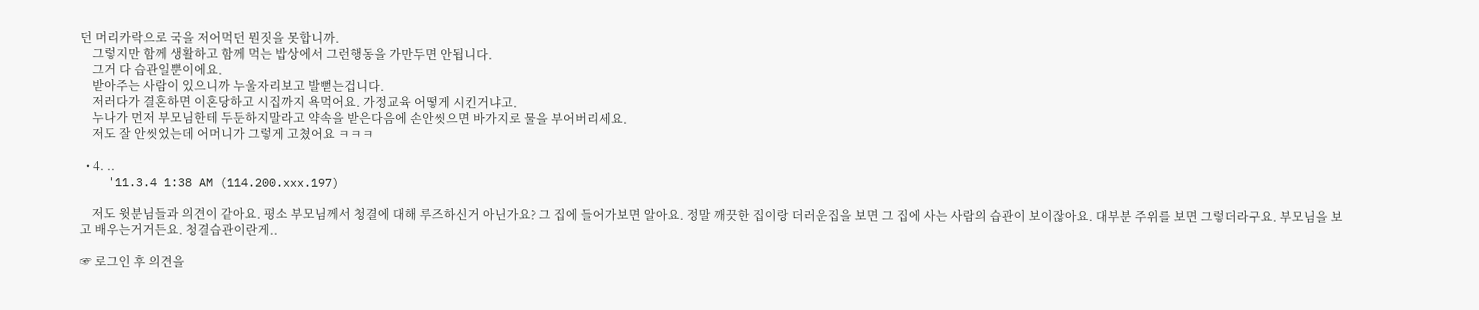던 머리카락으로 국을 저어먹던 뭔짓을 못합니까.
    그렇지만 함께 생활하고 함께 먹는 밥상에서 그런행동을 가만두면 안됩니다.
    그거 다 습관일뿐이에요.
    받아주는 사람이 있으니까 누울자리보고 발뻗는겁니다.
    저러다가 결혼하면 이혼당하고 시집까지 욕먹어요. 가정교육 어떻게 시킨거냐고.
    누나가 먼저 부모님한테 두둔하지말라고 약속을 받은다음에 손안씻으면 바가지로 물을 부어버리세요.
    저도 잘 안씻었는데 어머니가 그렇게 고쳤어요 ㅋㅋㅋ

  • 4. ..
    '11.3.4 1:38 AM (114.200.xxx.197)

    저도 윗분님들과 의견이 같아요. 평소 부모님께서 청결에 대해 루즈하신거 아닌가요? 그 집에 들어가보면 알아요. 정말 깨끗한 집이랑 더러운집을 보면 그 집에 사는 사람의 습관이 보이잖아요. 대부분 주위를 보면 그렇더라구요. 부모님을 보고 배우는거거든요. 청결습관이란게..

☞ 로그인 후 의견을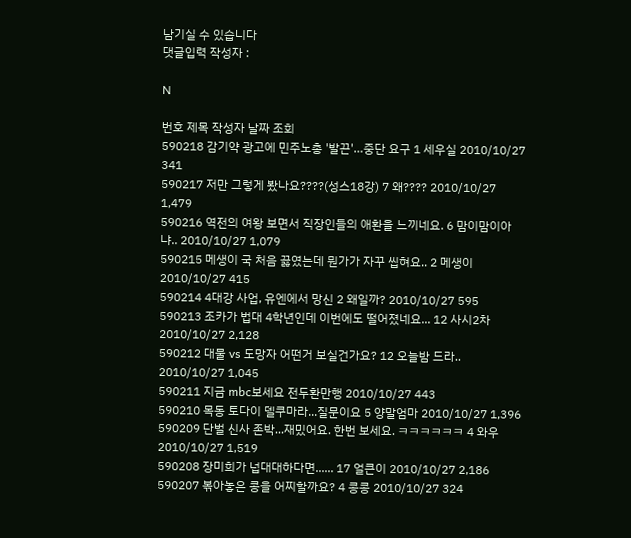남기실 수 있습니다
댓글입력 작성자 :

N

번호 제목 작성자 날짜 조회
590218 감기약 광고에 민주노총 '발끈'…중단 요구 1 세우실 2010/10/27 341
590217 저만 그렇게 봤나요????(성스18강) 7 왜???? 2010/10/27 1,479
590216 역전의 여왕 보면서 직장인들의 애환을 느끼네요. 6 맘이맘이아냐.. 2010/10/27 1,079
590215 메생이 국 처음 끓였는데 뭔가가 자꾸 씹혀요.. 2 메생이 2010/10/27 415
590214 4대강 사업, 유엔에서 망신 2 왜일까? 2010/10/27 595
590213 조카가 법대 4학년인데 이번에도 떨어졌네요... 12 사시2차 2010/10/27 2,128
590212 대물 vs 도망자 어떤거 보실건가요? 12 오늘밤 드라.. 2010/10/27 1,045
590211 지금 mbc보세요 전두환만행 2010/10/27 443
590210 목동 토다이 델쿠마라...질문이요 5 양말엄마 2010/10/27 1,396
590209 단벌 신사 존박...재밌어요. 한번 보세요. ㅋㅋㅋㅋㅋㅋ 4 와우 2010/10/27 1,519
590208 장미희가 넙대대하다면...... 17 얼큰이 2010/10/27 2,186
590207 볶아놓은 콩을 어찌할까요? 4 콩콩 2010/10/27 324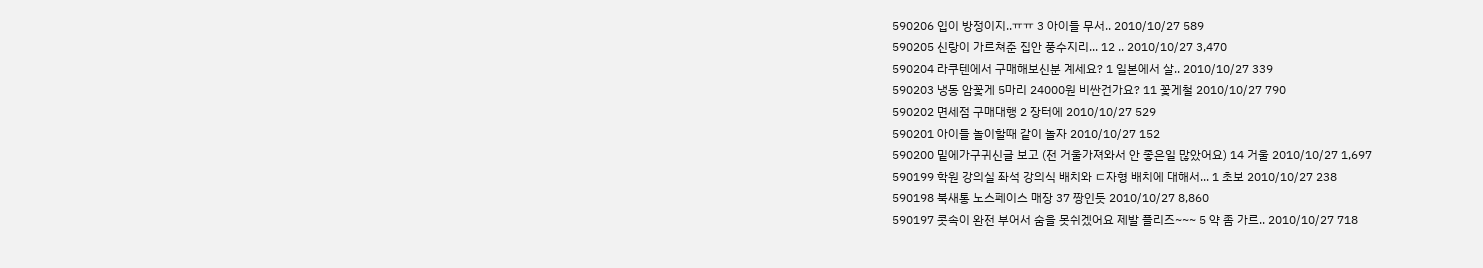590206 입이 방정이지..ㅠㅠ 3 아이들 무서.. 2010/10/27 589
590205 신랑이 가르쳐준 집안 풍수지리... 12 .. 2010/10/27 3,470
590204 라쿠텐에서 구매해보신분 계세요? 1 일본에서 살.. 2010/10/27 339
590203 냉동 암꽃게 5마리 24000원 비싼건가요? 11 꽃게철 2010/10/27 790
590202 면세점 구매대행 2 장터에 2010/10/27 529
590201 아이들 놀이할때 같이 놀자 2010/10/27 152
590200 밑에가구귀신글 보고 (전 거울가져와서 안 좋은일 많았어요) 14 거울 2010/10/27 1,697
590199 학원 강의실 좌석 강의식 배치와 ㄷ자형 배치에 대해서... 1 초보 2010/10/27 238
590198 북새통 노스페이스 매장 37 짱인듯 2010/10/27 8,860
590197 콧속이 완전 부어서 숨을 못쉬겠어요 제발 플리즈~~~ 5 약 좀 가르.. 2010/10/27 718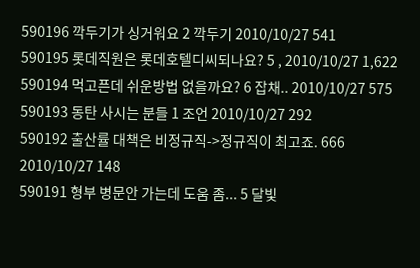590196 깍두기가 싱거워요 2 깍두기 2010/10/27 541
590195 롯데직원은 롯데호텔디씨되나요? 5 , 2010/10/27 1,622
590194 먹고픈데 쉬운방법 없을까요? 6 잡채.. 2010/10/27 575
590193 동탄 사시는 분들 1 조언 2010/10/27 292
590192 출산률 대책은 비정규직->정규직이 최고죠. 666 2010/10/27 148
590191 형부 병문안 가는데 도움 좀... 5 달빛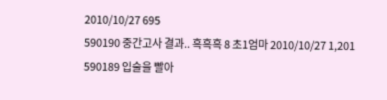2010/10/27 695
590190 중간고사 결과.. 흑흑흑 8 초1엄마 2010/10/27 1,201
590189 입술을 빨아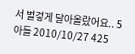서 벌겋게 달아올랐어요.. 5 아들 2010/10/27 425